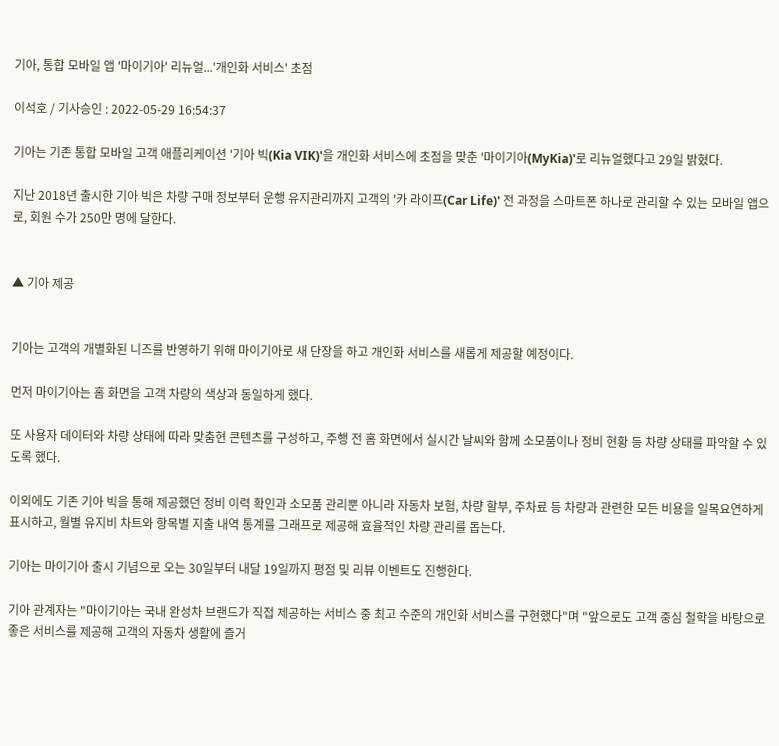기아, 통합 모바일 앱 '마이기아' 리뉴얼...'개인화 서비스' 초점

이석호 / 기사승인 : 2022-05-29 16:54:37

기아는 기존 통합 모바일 고객 애플리케이션 '기아 빅(Kia VIK)'을 개인화 서비스에 초점을 맞춘 '마이기아(MyKia)'로 리뉴얼했다고 29일 밝혔다.

지난 2018년 출시한 기아 빅은 차량 구매 정보부터 운행 유지관리까지 고객의 '카 라이프(Car Life)' 전 과정을 스마트폰 하나로 관리할 수 있는 모바일 앱으로, 회원 수가 250만 명에 달한다.


▲ 기아 제공


기아는 고객의 개별화된 니즈를 반영하기 위해 마이기아로 새 단장을 하고 개인화 서비스를 새롭게 제공할 예정이다.

먼저 마이기아는 홈 화면을 고객 차량의 색상과 동일하게 했다.

또 사용자 데이터와 차량 상태에 따라 맞춤현 콘텐츠를 구성하고, 주행 전 홈 화면에서 실시간 날씨와 함께 소모품이나 정비 현황 등 차량 상태를 파악할 수 있도록 했다.

이외에도 기존 기아 빅을 통해 제공했던 정비 이력 확인과 소모품 관리뿐 아니라 자동차 보험, 차량 할부, 주차료 등 차량과 관련한 모든 비용을 일목요연하게 표시하고, 월별 유지비 차트와 항목별 지출 내역 통계를 그래프로 제공해 효율적인 차량 관리를 돕는다.

기아는 마이기아 출시 기념으로 오는 30일부터 내달 19일까지 평점 및 리뷰 이벤트도 진행한다.

기아 관계자는 "마이기아는 국내 완성차 브랜드가 직접 제공하는 서비스 중 최고 수준의 개인화 서비스를 구현했다"며 "앞으로도 고객 중심 철학을 바탕으로 좋은 서비스를 제공해 고객의 자동차 생활에 즐거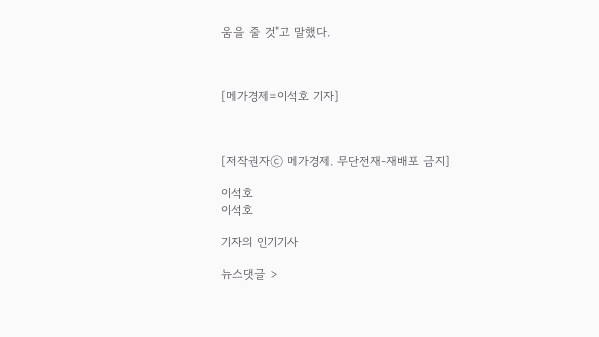움을 줄 것"고 말했다.



[메가경제=이석호 기자]



[저작권자ⓒ 메가경제. 무단전재-재배포 금지]

이석호
이석호

기자의 인기기사

뉴스댓글 >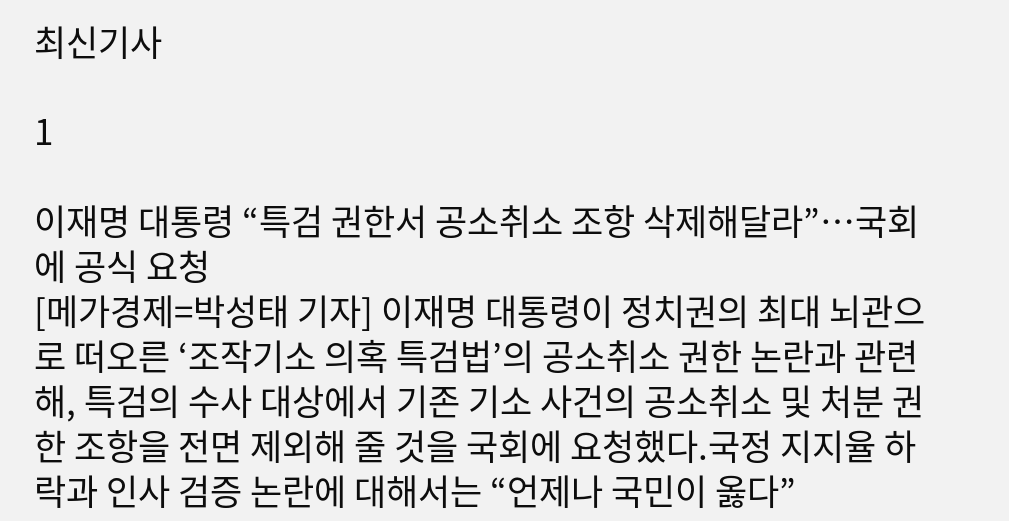최신기사

1

이재명 대통령 “특검 권한서 공소취소 조항 삭제해달라”…국회에 공식 요청
[메가경제=박성태 기자] 이재명 대통령이 정치권의 최대 뇌관으로 떠오른 ‘조작기소 의혹 특검법’의 공소취소 권한 논란과 관련해, 특검의 수사 대상에서 기존 기소 사건의 공소취소 및 처분 권한 조항을 전면 제외해 줄 것을 국회에 요청했다.국정 지지율 하락과 인사 검증 논란에 대해서는 “언제나 국민이 옳다”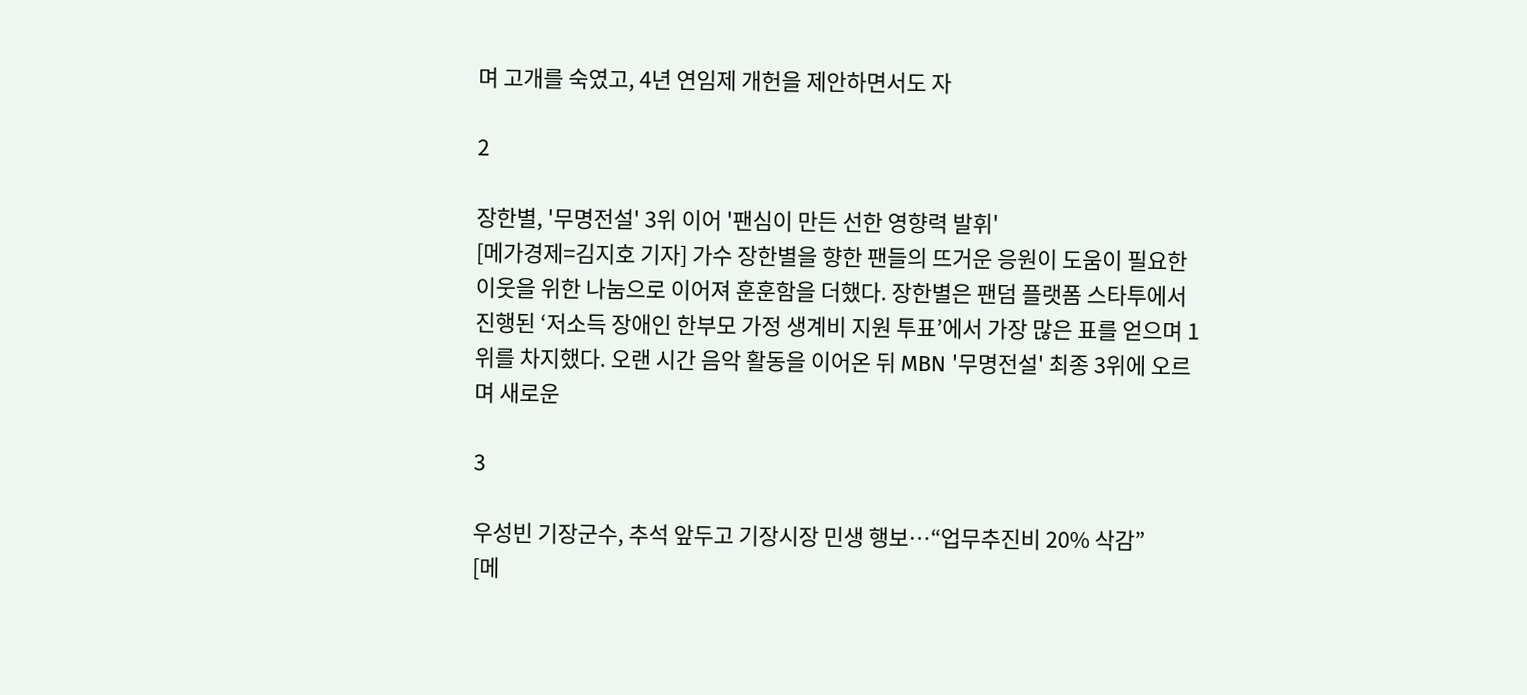며 고개를 숙였고, 4년 연임제 개헌을 제안하면서도 자

2

장한별, '무명전설' 3위 이어 '팬심이 만든 선한 영향력 발휘'
[메가경제=김지호 기자] 가수 장한별을 향한 팬들의 뜨거운 응원이 도움이 필요한 이웃을 위한 나눔으로 이어져 훈훈함을 더했다. 장한별은 팬덤 플랫폼 스타투에서 진행된 ‘저소득 장애인 한부모 가정 생계비 지원 투표’에서 가장 많은 표를 얻으며 1위를 차지했다. 오랜 시간 음악 활동을 이어온 뒤 MBN '무명전설' 최종 3위에 오르며 새로운

3

우성빈 기장군수, 추석 앞두고 기장시장 민생 행보…“업무추진비 20% 삭감”
[메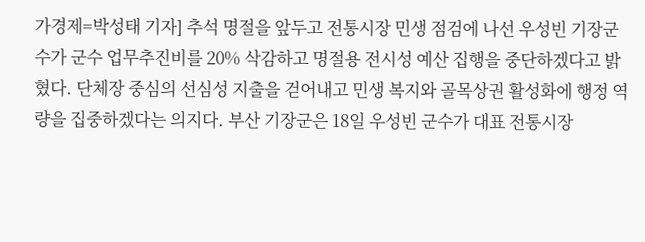가경제=박성태 기자] 추석 명절을 앞두고 전통시장 민생 점검에 나선 우성빈 기장군수가 군수 업무추진비를 20% 삭감하고 명절용 전시성 예산 집행을 중단하겠다고 밝혔다. 단체장 중심의 선심성 지출을 걷어내고 민생 복지와 골목상권 활성화에 행정 역량을 집중하겠다는 의지다. 부산 기장군은 18일 우성빈 군수가 대표 전통시장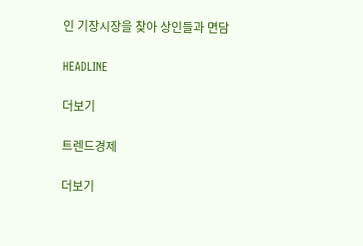인 기장시장을 찾아 상인들과 면담

HEADLINE

더보기

트렌드경제

더보기